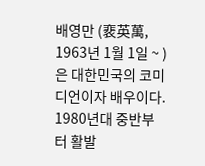배영만 (裵英萬, 1963년 1월 1일 ~ )은 대한민국의 코미디언이자 배우이다. 1980년대 중반부터 활발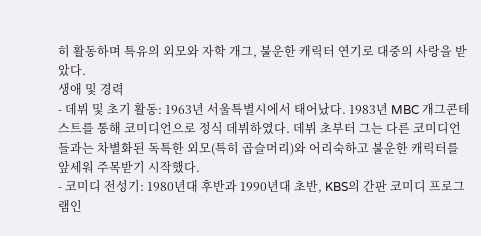히 활동하며 특유의 외모와 자학 개그, 불운한 캐릭터 연기로 대중의 사랑을 받았다.
생애 및 경력
- 데뷔 및 초기 활동: 1963년 서울특별시에서 태어났다. 1983년 MBC 개그콘테스트를 통해 코미디언으로 정식 데뷔하였다. 데뷔 초부터 그는 다른 코미디언들과는 차별화된 독특한 외모(특히 곱슬머리)와 어리숙하고 불운한 캐릭터를 앞세워 주목받기 시작했다.
- 코미디 전성기: 1980년대 후반과 1990년대 초반, KBS의 간판 코미디 프로그램인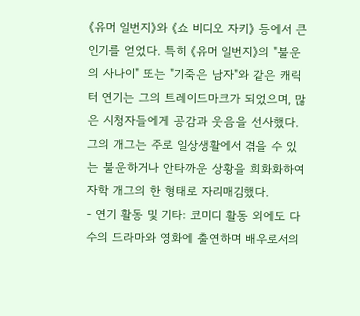《유머 일번지》와 《쇼 비디오 자키》 등에서 큰 인기를 얻었다. 특히 《유머 일번지》의 "불운의 사나이" 또는 "기죽은 남자"와 같은 캐릭터 연기는 그의 트레이드마크가 되었으며, 많은 시청자들에게 공감과 웃음을 선사했다. 그의 개그는 주로 일상생활에서 겪을 수 있는 불운하거나 안타까운 상황을 희화화하여 자학 개그의 한 형태로 자리매김했다.
- 연기 활동 및 기타: 코미디 활동 외에도 다수의 드라마와 영화에 출연하며 배우로서의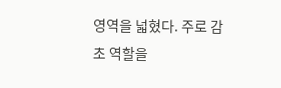영역을 넓혔다. 주로 감초 역할을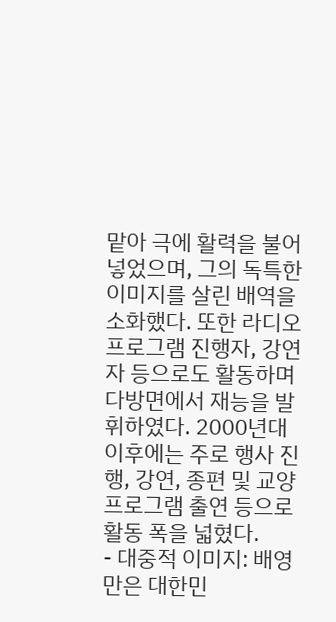맡아 극에 활력을 불어넣었으며, 그의 독특한 이미지를 살린 배역을 소화했다. 또한 라디오 프로그램 진행자, 강연자 등으로도 활동하며 다방면에서 재능을 발휘하였다. 2000년대 이후에는 주로 행사 진행, 강연, 종편 및 교양 프로그램 출연 등으로 활동 폭을 넓혔다.
- 대중적 이미지: 배영만은 대한민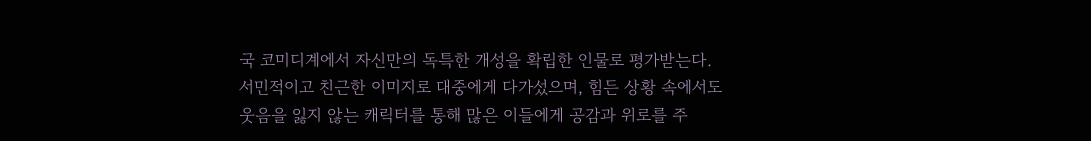국 코미디계에서 자신만의 독특한 개성을 확립한 인물로 평가받는다. 서민적이고 친근한 이미지로 대중에게 다가섰으며, 힘든 상황 속에서도 웃음을 잃지 않는 캐릭터를 통해 많은 이들에게 공감과 위로를 주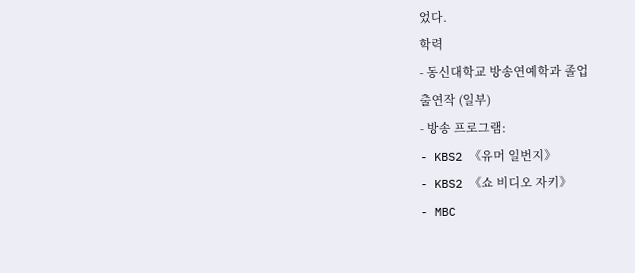었다.
학력
- 동신대학교 방송연예학과 졸업
출연작 (일부)
- 방송 프로그램:
- KBS2 《유머 일번지》
- KBS2 《쇼 비디오 자키》
- MBC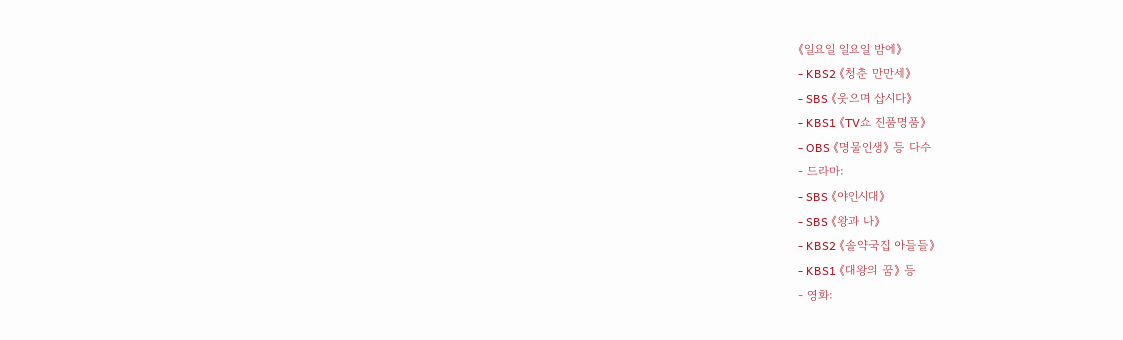《일요일 일요일 밤에》
- KBS2 《청춘 만만세》
- SBS 《웃으며 삽시다》
- KBS1 《TV쇼 진품명품》
- OBS 《명물인생》 등 다수
- 드라마:
- SBS 《야인시대》
- SBS 《왕과 나》
- KBS2 《솔약국집 아들들》
- KBS1 《대왕의 꿈》 등
- 영화: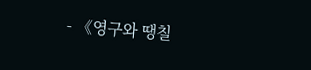- 《영구와 땡칠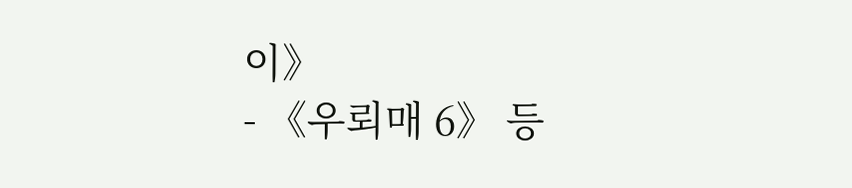이》
- 《우뢰매 6》 등